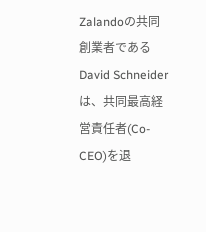Zalandoの共同創業者であるDavid Schneiderは、共同最高経営責任者(Co-CEO)を退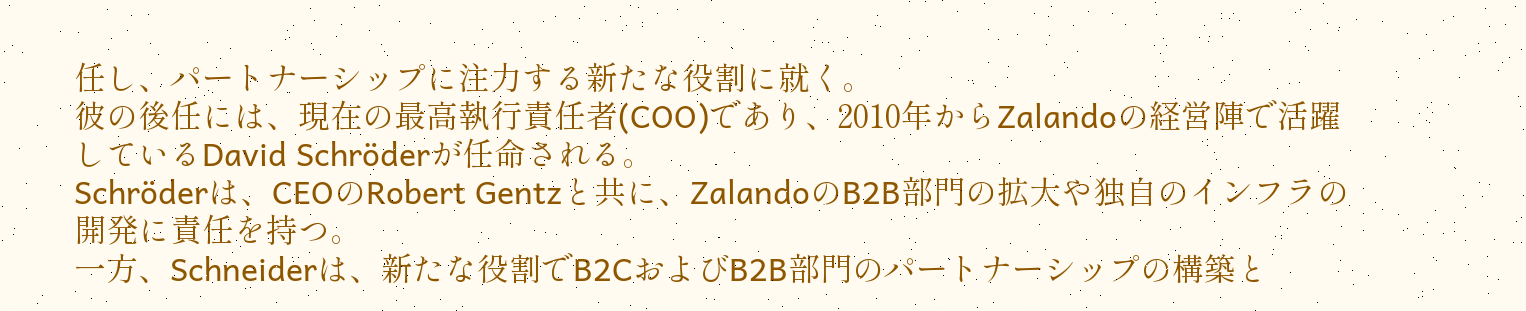任し、パートナーシップに注力する新たな役割に就く。
彼の後任には、現在の最高執行責任者(COO)であり、2010年からZalandoの経営陣で活躍しているDavid Schröderが任命される。
Schröderは、CEOのRobert Gentzと共に、ZalandoのB2B部門の拡大や独自のインフラの開発に責任を持つ。
一方、Schneiderは、新たな役割でB2CおよびB2B部門のパートナーシップの構築と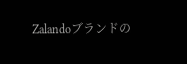Zalandoブランドの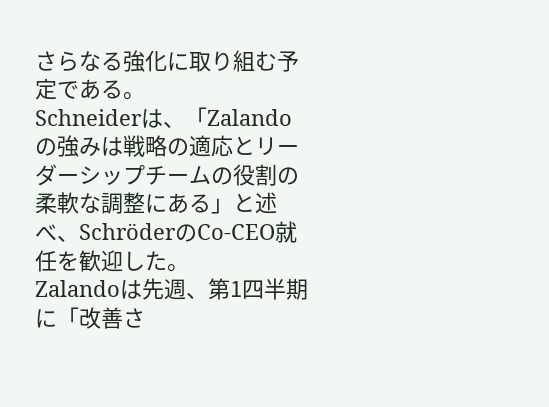さらなる強化に取り組む予定である。
Schneiderは、「Zalandoの強みは戦略の適応とリーダーシップチームの役割の柔軟な調整にある」と述べ、SchröderのCo-CEO就任を歓迎した。
Zalandoは先週、第1四半期に「改善さ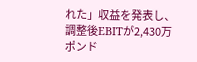れた」収益を発表し、調整後EBITが2,430万ポンド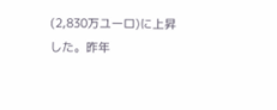(2,830万ユーロ)に上昇した。昨年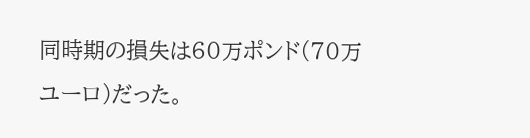同時期の損失は60万ポンド(70万ユーロ)だった。